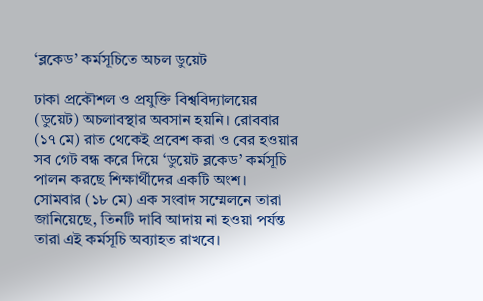‘ব্লকেড’ কর্মসূচিতে অচল ডুয়েট

ঢাকা প্রকৌশল ও প্রযুক্তি বিশ্ববিদ্যালয়ের (ডুয়েট) অচলাবস্থার অবসান হয়নি। রোববার (১৭ মে) রাত থেকেই প্রবেশ করা ও বের হওয়ার সব গেট বন্ধ করে দিয়ে ‘ডুয়েট ব্লকেড’ কর্মসূচি পালন করছে শিক্ষার্থীদের একটি অংশ।
সোমবার (১৮ মে) এক সংবাদ সম্মেলনে তারা জানিয়েছে, তিনটি দাবি আদায় না হওয়া পর্যন্ত তারা এই কর্মসূচি অব্যাহত রাখবে।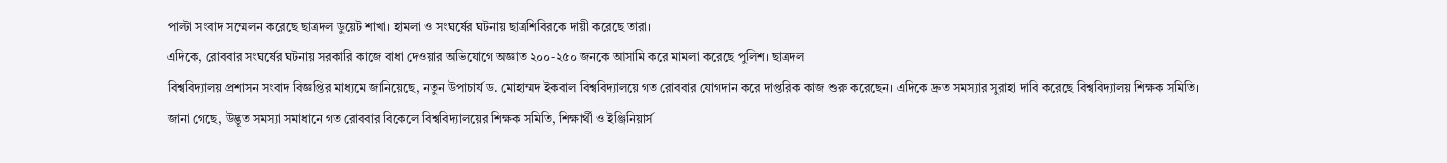পাল্টা সংবাদ সম্মেলন করেছে ছাত্রদল ডুয়েট শাখা। হামলা ও সংঘর্ষের ঘটনায় ছাত্রশিবিরকে দায়ী করেছে তারা।
এদিকে, রোববার সংঘর্ষের ঘটনায় সরকারি কাজে বাধা দেওয়ার অভিযোগে অজ্ঞাত ২০০-২৫০ জনকে আসামি করে মামলা করেছে পুলিশ। ছাত্রদল
বিশ্ববিদ্যালয় প্রশাসন সংবাদ বিজ্ঞপ্তির মাধ্যমে জানিয়েছে, নতুন উপাচার্য ড. মোহাম্মদ ইকবাল বিশ্ববিদ্যালয়ে গত রোববার যোগদান করে দাপ্তরিক কাজ শুরু করেছেন। এদিকে দ্রুত সমস্যার সুরাহা দাবি করেছে বিশ্ববিদ্যালয় শিক্ষক সমিতি।
জানা গেছে, উদ্ভূত সমস্যা সমাধানে গত রোববার বিকেলে বিশ্ববিদ্যালয়ের শিক্ষক সমিতি, শিক্ষার্থী ও ইঞ্জিনিয়ার্স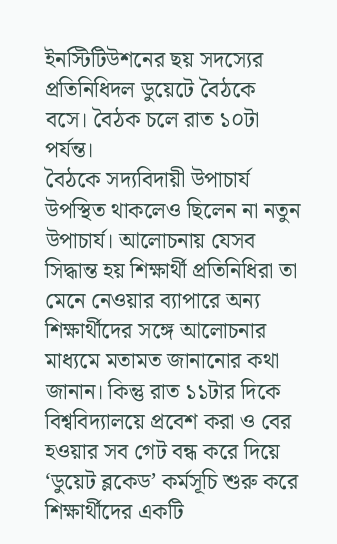ইনস্টিটিউশনের ছয় সদস্যের প্রতিনিধিদল ডুয়েটে বৈঠকে বসে। বৈঠক চলে রাত ১০টা পর্যন্ত।
বৈঠকে সদ্যবিদায়ী উপাচার্য উপস্থিত থাকলেও ছিলেন না নতুন উপাচার্য। আলোচনায় যেসব সিদ্ধান্ত হয় শিক্ষার্থী প্রতিনিধিরা তা মেনে নেওয়ার ব্যাপারে অন্য শিক্ষার্থীদের সঙ্গে আলোচনার মাধ্যমে মতামত জানানোর কথা জানান। কিন্তু রাত ১১টার দিকে বিশ্ববিদ্যালয়ে প্রবেশ করা ও বের হওয়ার সব গেট বন্ধ করে দিয়ে ‘ডুয়েট ব্লকেড’ কর্মসূচি শুরু করে শিক্ষার্থীদের একটি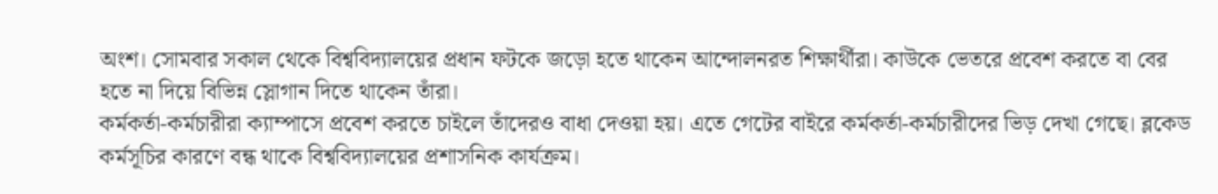অংশ। সোমবার সকাল থেকে বিশ্ববিদ্যালয়ের প্রধান ফটকে জড়ো হতে থাকেন আন্দোলনরত শিক্ষার্থীরা। কাউকে ভেতরে প্রবেশ করতে বা বের হতে না দিয়ে বিভিন্ন স্লোগান দিতে থাকেন তাঁরা।
কর্মকর্তা-কর্মচারীরা ক্যাম্পাসে প্রবেশ করতে চাইলে তাঁদেরও বাধা দেওয়া হয়। এতে গেটের বাইরে কর্মকর্তা-কর্মচারীদের ভিড় দেখা গেছে। ব্লকেড কর্মসূচির কারণে বন্ধ থাকে বিশ্ববিদ্যালয়ের প্রশাসনিক কার্যক্রম।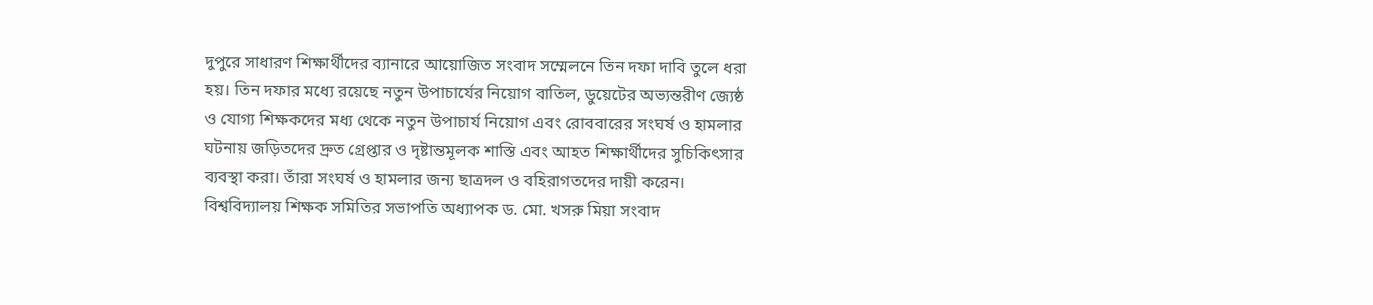দুপুরে সাধারণ শিক্ষার্থীদের ব্যানারে আয়োজিত সংবাদ সম্মেলনে তিন দফা দাবি তুলে ধরা হয়। তিন দফার মধ্যে রয়েছে নতুন উপাচার্যের নিয়োগ বাতিল, ডুয়েটের অভ্যন্তরীণ জ্যেষ্ঠ ও যোগ্য শিক্ষকদের মধ্য থেকে নতুন উপাচার্য নিয়োগ এবং রোববারের সংঘর্ষ ও হামলার ঘটনায় জড়িতদের দ্রুত গ্রেপ্তার ও দৃষ্টান্তমূলক শাস্তি এবং আহত শিক্ষার্থীদের সুচিকিৎসার ব্যবস্থা করা। তাঁরা সংঘর্ষ ও হামলার জন্য ছাত্রদল ও বহিরাগতদের দায়ী করেন।
বিশ্ববিদ্যালয় শিক্ষক সমিতির সভাপতি অধ্যাপক ড. মো. খসরু মিয়া সংবাদ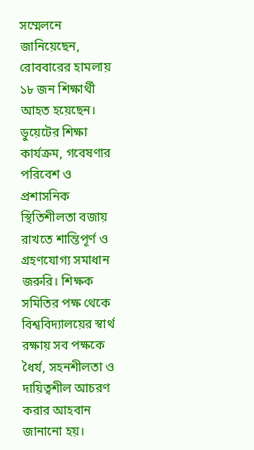সম্মেলনে জানিয়েছেন, রোববারের হামলায় ১৮ জন শিক্ষার্থী আহত হয়েছেন। ডুয়েটের শিক্ষা কার্যক্রম, গবেষণার পরিবেশ ও প্রশাসনিক স্থিতিশীলতা বজায় রাখতে শান্তিপূর্ণ ও গ্রহণযোগ্য সমাধান জরুরি। শিক্ষক সমিতির পক্ষ থেকে বিশ্ববিদ্যালয়ের স্বার্থ রক্ষায় সব পক্ষকে ধৈর্য, সহনশীলতা ও দায়িত্বশীল আচরণ করার আহবান জানানো হয়।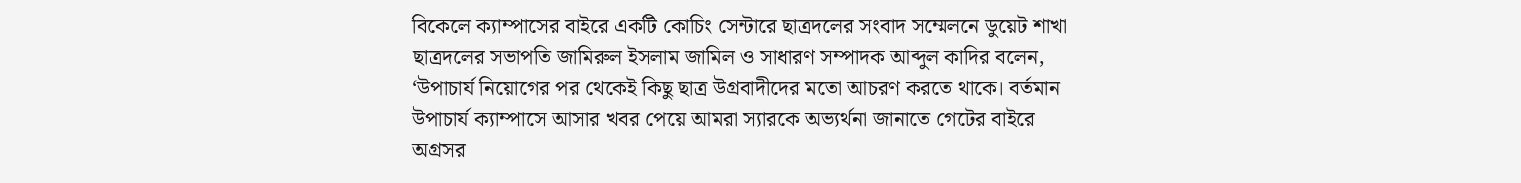বিকেলে ক্যাম্পাসের বাইরে একটি কোচিং সেন্টারে ছাত্রদলের সংবাদ সম্মেলনে ডুয়েট শাখা ছাত্রদলের সভাপতি জামিরুল ইসলাম জামিল ও সাধারণ সম্পাদক আব্দুল কাদির বলেন, ‘উপাচার্য নিয়োগের পর থেকেই কিছু ছাত্র উগ্রবাদীদের মতো আচরণ করতে থাকে। বর্তমান উপাচার্য ক্যাম্পাসে আসার খবর পেয়ে আমরা স্যারকে অভ্যর্থনা জানাতে গেটের বাইরে অগ্রসর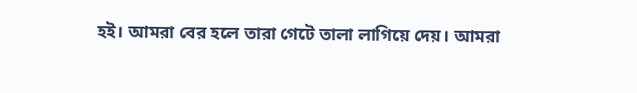হই। আমরা বের হলে তারা গেটে তালা লাগিয়ে দেয়। আমরা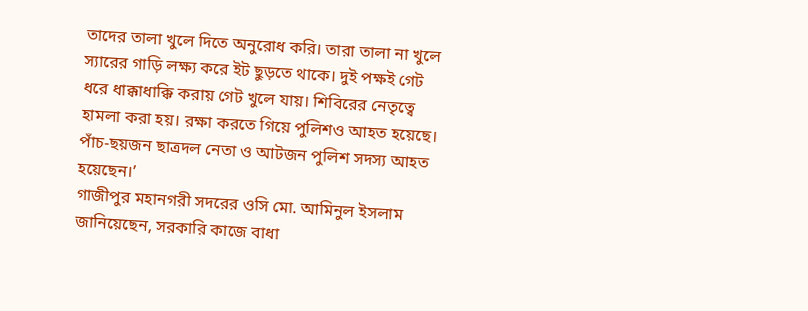তাদের তালা খুলে দিতে অনুরোধ করি। তারা তালা না খুলে স্যারের গাড়ি লক্ষ্য করে ইট ছুড়তে থাকে। দুই পক্ষই গেট ধরে ধাক্কাধাক্কি করায় গেট খুলে যায়। শিবিরের নেতৃত্বে হামলা করা হয়। রক্ষা করতে গিয়ে পুলিশও আহত হয়েছে। পাঁচ-ছয়জন ছাত্রদল নেতা ও আটজন পুলিশ সদস্য আহত হয়েছেন।’
গাজীপুর মহানগরী সদরের ওসি মো. আমিনুল ইসলাম জানিয়েছেন, সরকারি কাজে বাধা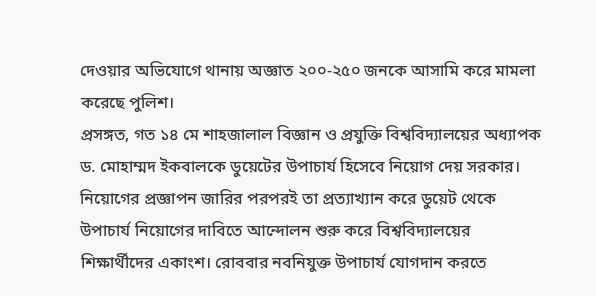দেওয়ার অভিযোগে থানায় অজ্ঞাত ২০০-২৫০ জনকে আসামি করে মামলা করেছে পুলিশ।
প্রসঙ্গত, গত ১৪ মে শাহজালাল বিজ্ঞান ও প্রযুক্তি বিশ্ববিদ্যালয়ের অধ্যাপক ড. মোহাম্মদ ইকবালকে ডুয়েটের উপাচার্য হিসেবে নিয়োগ দেয় সরকার। নিয়োগের প্রজ্ঞাপন জারির পরপরই তা প্রত্যাখ্যান করে ডুয়েট থেকে উপাচার্য নিয়োগের দাবিতে আন্দোলন শুরু করে বিশ্ববিদ্যালয়ের শিক্ষার্থীদের একাংশ। রোববার নবনিযুক্ত উপাচার্য যোগদান করতে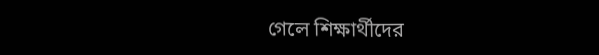গেলে শিক্ষার্থীদের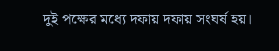দুই পক্ষের মধ্যে দফায় দফায় সংঘর্ষ হয়।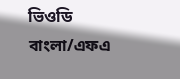ভিওডি বাংলা/এফএ